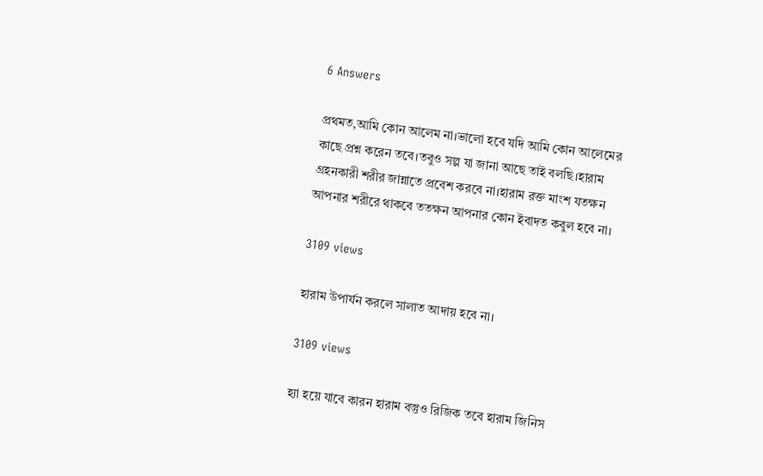6 Answers

প্রথমত,আমি কোন আলেম না।ভালো হবে যদি আমি কোন আলেমের কাছে প্রশ্ন করেন তবে।তবুও সল্প যা জানা আছে তাই বলছি।হারাম গ্রহনকারী শরীর জান্নাতে প্রবেশ করবে না।হারাম রক্ত মাংশ যতক্ষন আপনার শরীরে থাকবে ততক্ষন আপনার কোন ইবাদত কবুল হবে না।

3109 views

হারাম উপার্যন করলে সালাত আদায় হবে না।

3109 views

হ্যা হয়ে যাবে কারন হারাম বস্তুও রিজিক তবে হারাম জিনিস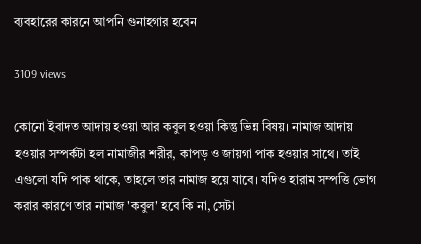ব্যবহারের কারনে আপনি গুনাহগার হবেন

3109 views

কোনো ইবাদত আদায় হওয়া আর কবুল হওয়া কিন্তু ভিন্ন বিষয়। নামাজ আদায় হওয়ার সম্পর্কটা হল নামাজীর শরীর, কাপড় ও জায়গা পাক হওয়ার সাথে। তাই এগুলো যদি পাক থাকে, তাহলে তার নামাজ হয়ে যাবে। যদিও হারাম সম্পত্তি ভোগ করার কারণে তার নামাজ 'কবুল' হবে কি না, সেটা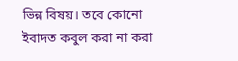ভিন্ন বিষয়। তবে কোনো ইবাদত কবুল করা না করা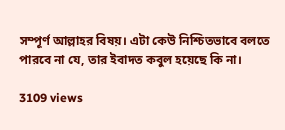সম্পূর্ণ আল্লাহর বিষয়। এটা কেউ নিশ্চিতভাবে বলতে পারবে না যে, তার ইবাদত কবুল হয়েছে কি না।

3109 views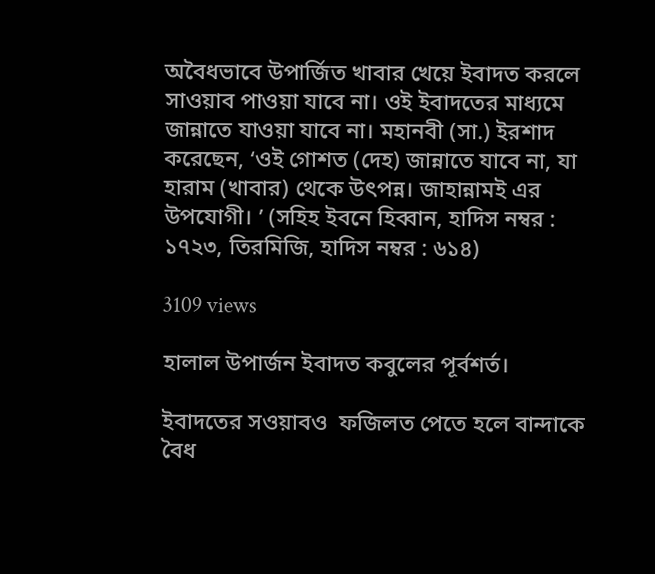অবৈধভাবে উপার্জিত খাবার খেয়ে ইবাদত করলে সাওয়াব পাওয়া যাবে না। ওই ইবাদতের মাধ্যমে জান্নাতে যাওয়া যাবে না। মহানবী (সা.) ইরশাদ করেছেন, ‘ওই গোশত (দেহ) জান্নাতে যাবে না, যা হারাম (খাবার) থেকে উৎপন্ন। জাহান্নামই এর উপযোগী। ’ (সহিহ ইবনে হিব্বান, হাদিস নম্বর : ১৭২৩, তিরমিজি, হাদিস নম্বর : ৬১৪)

3109 views

হালাল উপার্জন ইবাদত কবুলের পূর্বশর্ত।

ইবাদতের সওয়াবও  ফজিলত পেতে হলে বান্দাকে বৈধ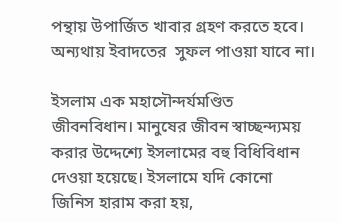পন্থায় উপার্জিত খাবার গ্রহণ করতে হবে। অন্যথায় ইবাদতের  সুফল পাওয়া যাবে না।

ইসলাম এক মহাসৌন্দর্যমণ্ডিত জীবনবিধান। মানুষের জীবন স্বাচ্ছন্দ্যময় করার উদ্দেশ্যে ইসলামের বহু বিধিবিধান দেওয়া হয়েছে। ইসলামে যদি কোনো জিনিস হারাম করা হয়,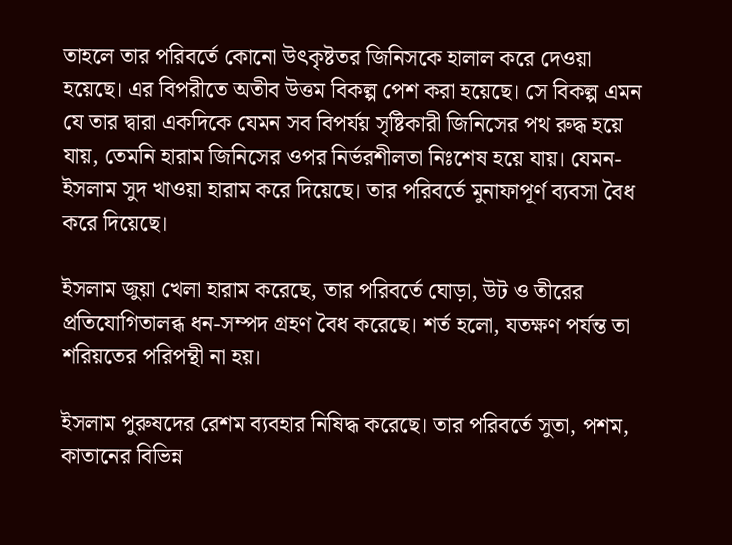তাহলে তার পরিবর্তে কোনো উৎকৃষ্টতর জিনিসকে হালাল করে দেওয়া হয়েছে। এর বিপরীতে অতীব উত্তম বিকল্প পেশ করা হয়েছে। সে বিকল্প এমন যে তার দ্বারা একদিকে যেমন সব বিপর্যয় সৃষ্টিকারী জিনিসের পথ রুদ্ধ হয়ে যায়, তেমনি হারাম জিনিসের ওপর নির্ভরশীলতা নিঃশেষ হয়ে যায়। যেমন-ইসলাম সুদ খাওয়া হারাম করে দিয়েছে। তার পরিবর্তে মুনাফাপূর্ণ ব্যবসা বৈধ করে দিয়েছে।

ইসলাম জুয়া খেলা হারাম করেছে, তার পরিবর্তে ঘোড়া, উট ও তীরের প্রতিযোগিতালব্ধ ধন-সম্পদ গ্রহণ বৈধ করেছে। শর্ত হলো, যতক্ষণ পর্যন্ত তা শরিয়তের পরিপন্থী না হয়।

ইসলাম পুরুষদের রেশম ব্যবহার নিষিদ্ধ করেছে। তার পরিবর্তে সুতা, পশম, কাতানের বিভিন্ন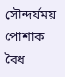সৌন্দর্যময় পোশাক বৈধ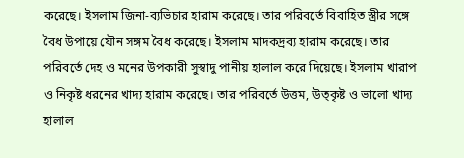করেছে। ইসলাম জিনা-ব্যভিচার হারাম করেছে। তার পরিবর্তে বিবাহিত স্ত্রীর সঙ্গে বৈধ উপায়ে যৌন সঙ্গম বৈধ করেছে। ইসলাম মাদকদ্রব্য হারাম করেছে। তার পরিবর্তে দেহ ও মনের উপকারী সুস্বাদু পানীয় হালাল করে দিয়েছে। ইসলাম খারাপ ও নিকৃষ্ট ধরনের খাদ্য হারাম করেছে। তার পরিবর্তে উত্তম, উত্কৃষ্ট ও ভালো খাদ্য হালাল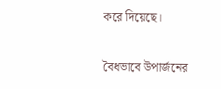করে দিয়েছে।

বৈধভাবে উপার্জনের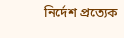নির্দেশ প্রত্যেক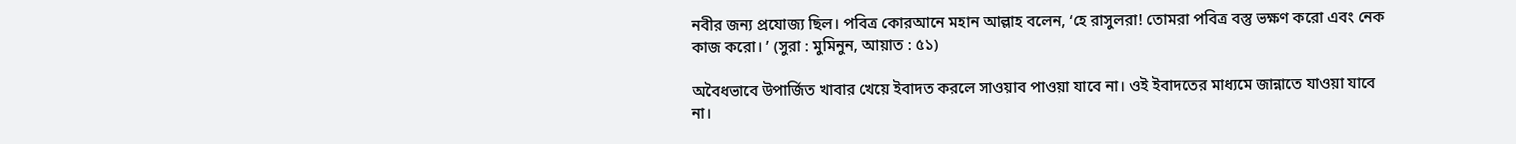নবীর জন্য প্রযোজ্য ছিল। পবিত্র কোরআনে মহান আল্লাহ বলেন, ‘হে রাসুলরা! তোমরা পবিত্র বস্তু ভক্ষণ করো এবং নেক কাজ করো। ’ (সুরা : মুমিনুন, আয়াত : ৫১)

অবৈধভাবে উপার্জিত খাবার খেয়ে ইবাদত করলে সাওয়াব পাওয়া যাবে না। ওই ইবাদতের মাধ্যমে জান্নাতে যাওয়া যাবে না।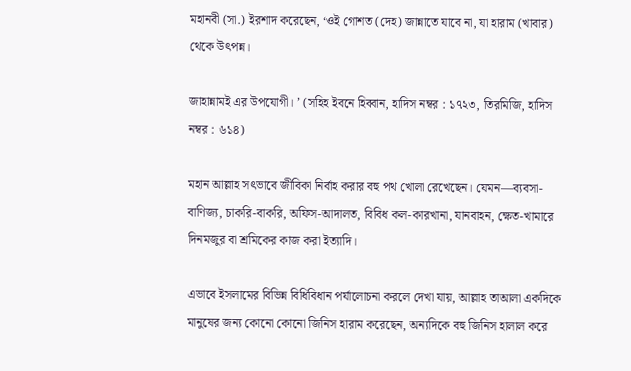মহানবী (সা.) ইরশাদ করেছেন, ‘ওই গোশত (দেহ) জান্নাতে যাবে না, যা হারাম (খাবার) থেকে উৎপন্ন।

জাহান্নামই এর উপযোগী। ’ (সহিহ ইবনে হিব্বান, হাদিস নম্বর : ১৭২৩, তিরমিজি, হাদিস নম্বর : ৬১৪)

মহান আল্লাহ সৎভাবে জীবিকা নির্বাহ করার বহু পথ খোলা রেখেছেন। যেমন—ব্যবসা-বাণিজ্য, চাকরি-বাকরি, অফিস-আদালত, বিবিধ কল-কারখানা, যানবাহন, ক্ষেত-খামারে দিনমজুর বা শ্রমিকের কাজ করা ইত্যাদি।

এভাবে ইসলামের বিভিন্ন বিধিবিধান পর্যালোচনা করলে দেখা যায়, আল্লাহ তাআলা একদিকে মানুষের জন্য কোনো কোনো জিনিস হারাম করেছেন, অন্যদিকে বহু জিনিস হালাল করে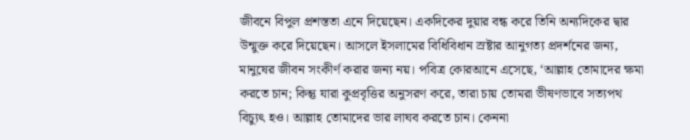জীবনে বিপুল প্রশস্ততা এনে দিয়েছেন। একদিকের দুয়ার বন্ধ করে তিনি অন্যদিকের দ্বার উন্মুক্ত করে দিয়েছেন। আসলে ইসলামের বিধিবিধান স্রষ্টার আনুগত্য প্রদর্শনের জন্য, মানুষের জীবন সংকীর্ণ করার জন্য নয়। পবিত্র কোরআনে এসেছে, ‘আল্লাহ তোমাদের ক্ষমা করতে চান; কিন্তু যারা কুপ্রবৃত্তির অনুসরণ করে, তারা চায় তোমরা ভীষণভাবে সত্যপথ বিচ্যুৎ হও। আল্লাহ তোমাদের ভার লাঘব করতে চান। কেননা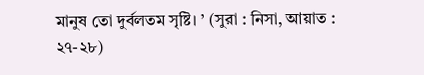মানুষ তো দুর্বলতম সৃষ্টি। ’ (সুরা : নিসা, আয়াত : ২৭-২৮)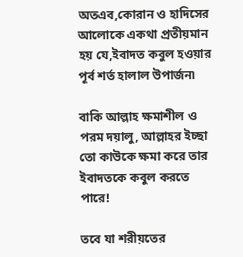অতএব,কোরান ও হাদিসের আলোকে একথা প্রতীয়মান হয় যে,ইবাদত কবুল হওয়ার পূর্ব শর্ত হালাল উপার্জন৷

বাকি আল্লাহ ক্ষমাশীল ও পরম দয়ালু, আল্লাহর ইচ্ছা তো কাউকে ক্ষমা করে তার ইবাদতকে কবুল করতে পারে!

তবে যা শরীয়তের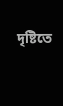দৃষ্টিতে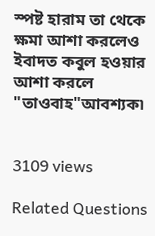স্পষ্ট হারাম তা থেকে ক্ষমা আশা করলেও ইবাদত কবুল হওয়ার আশা করলে "তাওবাহ"আবশ্যক৷


3109 views

Related Questions